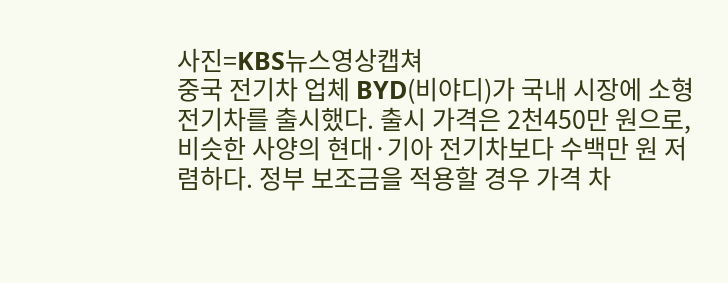사진=KBS뉴스영상캡쳐
중국 전기차 업체 BYD(비야디)가 국내 시장에 소형 전기차를 출시했다. 출시 가격은 2천450만 원으로, 비슷한 사양의 현대·기아 전기차보다 수백만 원 저렴하다. 정부 보조금을 적용할 경우 가격 차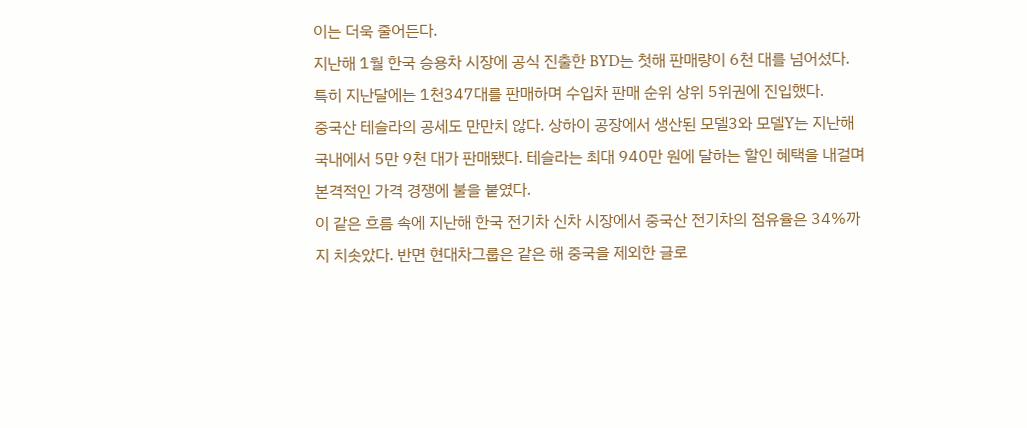이는 더욱 줄어든다.
지난해 1월 한국 승용차 시장에 공식 진출한 BYD는 첫해 판매량이 6천 대를 넘어섰다. 특히 지난달에는 1천347대를 판매하며 수입차 판매 순위 상위 5위권에 진입했다.
중국산 테슬라의 공세도 만만치 않다. 상하이 공장에서 생산된 모델3와 모델Y는 지난해 국내에서 5만 9천 대가 판매됐다. 테슬라는 최대 940만 원에 달하는 할인 혜택을 내걸며 본격적인 가격 경쟁에 불을 붙였다.
이 같은 흐름 속에 지난해 한국 전기차 신차 시장에서 중국산 전기차의 점유율은 34%까지 치솟았다. 반면 현대차그룹은 같은 해 중국을 제외한 글로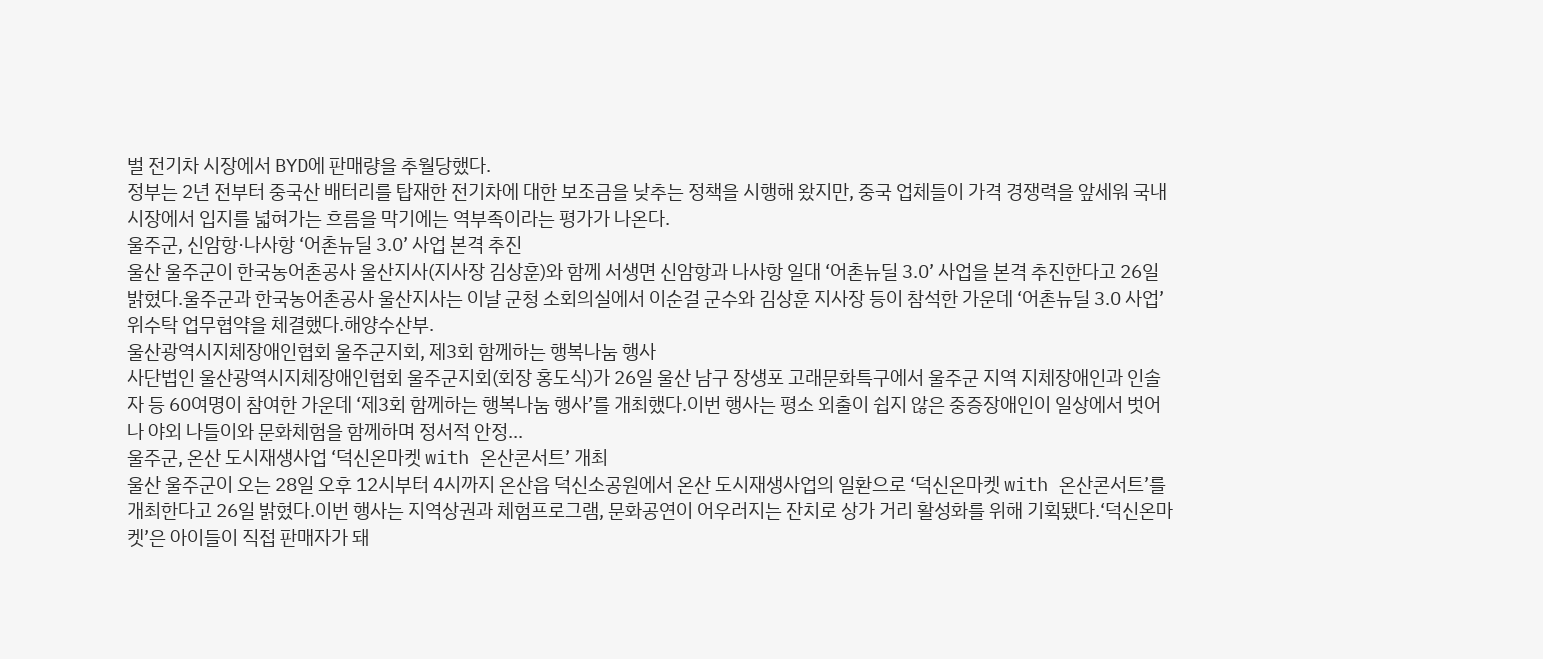벌 전기차 시장에서 BYD에 판매량을 추월당했다.
정부는 2년 전부터 중국산 배터리를 탑재한 전기차에 대한 보조금을 낮추는 정책을 시행해 왔지만, 중국 업체들이 가격 경쟁력을 앞세워 국내 시장에서 입지를 넓혀가는 흐름을 막기에는 역부족이라는 평가가 나온다.
울주군, 신암항·나사항 ‘어촌뉴딜 3.0’ 사업 본격 추진
울산 울주군이 한국농어촌공사 울산지사(지사장 김상훈)와 함께 서생면 신암항과 나사항 일대 ‘어촌뉴딜 3.0’ 사업을 본격 추진한다고 26일 밝혔다.울주군과 한국농어촌공사 울산지사는 이날 군청 소회의실에서 이순걸 군수와 김상훈 지사장 등이 참석한 가운데 ‘어촌뉴딜 3.0 사업’ 위수탁 업무협약을 체결했다.해양수산부.
울산광역시지체장애인협회 울주군지회, 제3회 함께하는 행복나눔 행사
사단법인 울산광역시지체장애인협회 울주군지회(회장 홍도식)가 26일 울산 남구 장생포 고래문화특구에서 울주군 지역 지체장애인과 인솔자 등 60여명이 참여한 가운데 ‘제3회 함께하는 행복나눔 행사’를 개최했다.이번 행사는 평소 외출이 쉽지 않은 중증장애인이 일상에서 벗어나 야외 나들이와 문화체험을 함께하며 정서적 안정...
울주군, 온산 도시재생사업 ‘덕신온마켓 with 온산콘서트’ 개최
울산 울주군이 오는 28일 오후 12시부터 4시까지 온산읍 덕신소공원에서 온산 도시재생사업의 일환으로 ‘덕신온마켓 with 온산콘서트’를 개최한다고 26일 밝혔다.이번 행사는 지역상권과 체험프로그램, 문화공연이 어우러지는 잔치로 상가 거리 활성화를 위해 기획됐다.‘덕신온마켓’은 아이들이 직접 판매자가 돼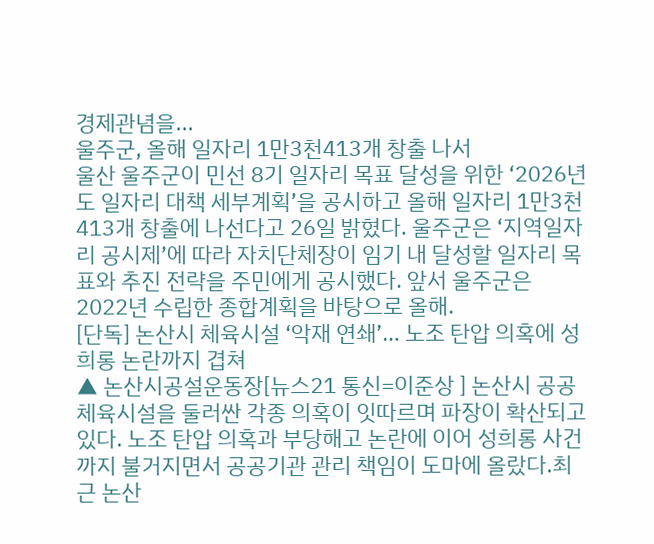경제관념을...
울주군, 올해 일자리 1만3천413개 창출 나서
울산 울주군이 민선 8기 일자리 목표 달성을 위한 ‘2026년도 일자리 대책 세부계획’을 공시하고 올해 일자리 1만3천413개 창출에 나선다고 26일 밝혔다. 울주군은 ‘지역일자리 공시제’에 따라 자치단체장이 임기 내 달성할 일자리 목표와 추진 전략을 주민에게 공시했다. 앞서 울주군은 2022년 수립한 종합계획을 바탕으로 올해.
[단독] 논산시 체육시설 ‘악재 연쇄’… 노조 탄압 의혹에 성희롱 논란까지 겹쳐
▲ 논산시공설운동장[뉴스21 통신=이준상 ] 논산시 공공체육시설을 둘러싼 각종 의혹이 잇따르며 파장이 확산되고 있다. 노조 탄압 의혹과 부당해고 논란에 이어 성희롱 사건까지 불거지면서 공공기관 관리 책임이 도마에 올랐다.최근 논산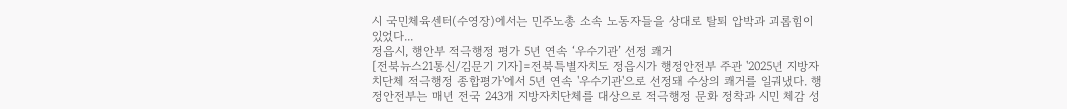시 국민체육센터(수영장)에서는 민주노총 소속 노동자들을 상대로 탈퇴 압박과 괴롭힘이 있었다...
정읍시, 행안부 적극행정 평가 5년 연속 ‘우수기관’ 선정 쾌거
[전북뉴스21통신/김문기 기자]=전북특별자치도 정읍시가 행정안전부 주관 '2025년 지방자치단체 적극행정 종합평가'에서 5년 연속 '우수기관'으로 선정돼 수상의 쾌거를 일궈냈다. 행정안전부는 매년 전국 243개 지방자치단체를 대상으로 적극행정 문화 정착과 시민 체감 성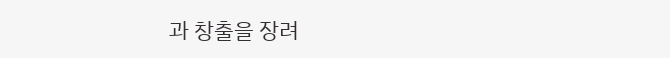과 창출을 장려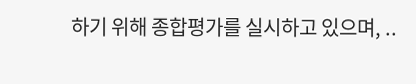하기 위해 종합평가를 실시하고 있으며, ..